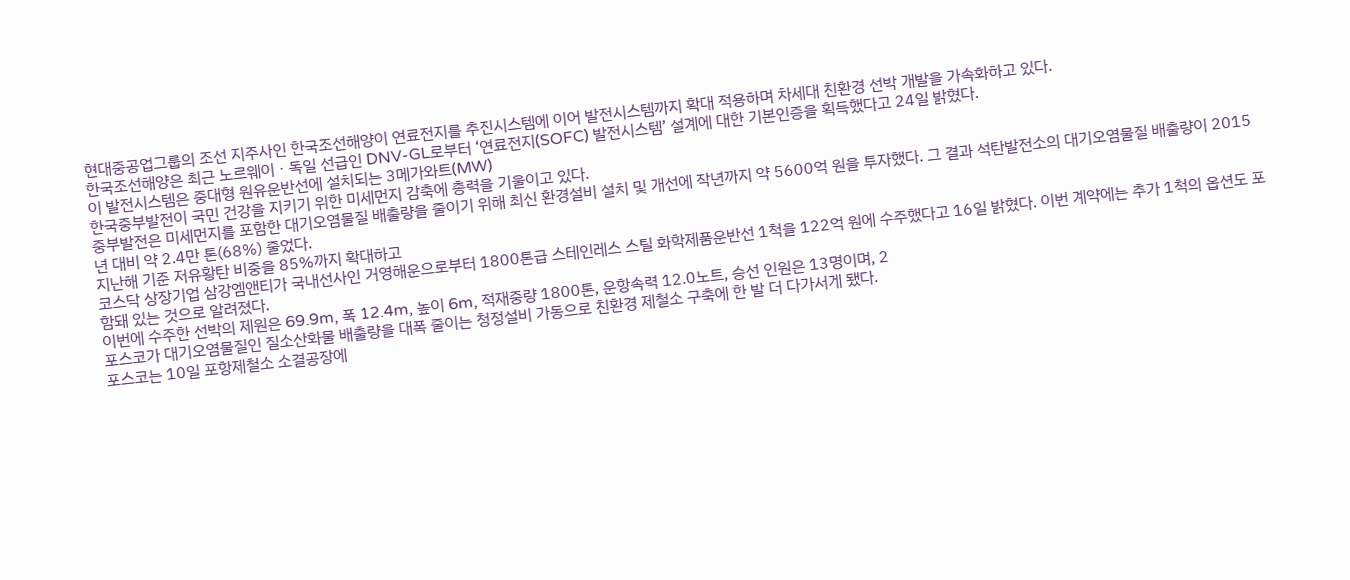현대중공업그룹의 조선 지주사인 한국조선해양이 연료전지를 추진시스템에 이어 발전시스템까지 확대 적용하며 차세대 친환경 선박 개발을 가속화하고 있다.
한국조선해양은 최근 노르웨이ㆍ독일 선급인 DNV-GL로부터 ‘연료전지(SOFC) 발전시스템’ 설계에 대한 기본인증을 획득했다고 24일 밝혔다.
이 발전시스템은 중대형 원유운반선에 설치되는 3메가와트(MW)
한국중부발전이 국민 건강을 지키기 위한 미세먼지 감축에 총력을 기울이고 있다.
중부발전은 미세먼지를 포함한 대기오염물질 배출량을 줄이기 위해 최신 환경설비 설치 및 개선에 작년까지 약 5600억 원을 투자했다. 그 결과 석탄발전소의 대기오염물질 배출량이 2015년 대비 약 2.4만 톤(68%) 줄었다.
지난해 기준 저유황탄 비중을 85%까지 확대하고
코스닥 상장기업 삼강엠앤티가 국내선사인 거영해운으로부터 1800톤급 스테인레스 스틸 화학제품운반선 1척을 122억 원에 수주했다고 16일 밝혔다. 이번 계약에는 추가 1척의 옵션도 포함돼 있는 것으로 알려졌다.
이번에 수주한 선박의 제원은 69.9m, 폭 12.4m, 높이 6m, 적재중량 1800톤, 운항속력 12.0노트, 승선 인원은 13명이며, 2
포스코가 대기오염물질인 질소산화물 배출량을 대폭 줄이는 청정설비 가동으로 친환경 제철소 구축에 한 발 더 다가서게 됐다.
포스코는 10일 포항제철소 소결공장에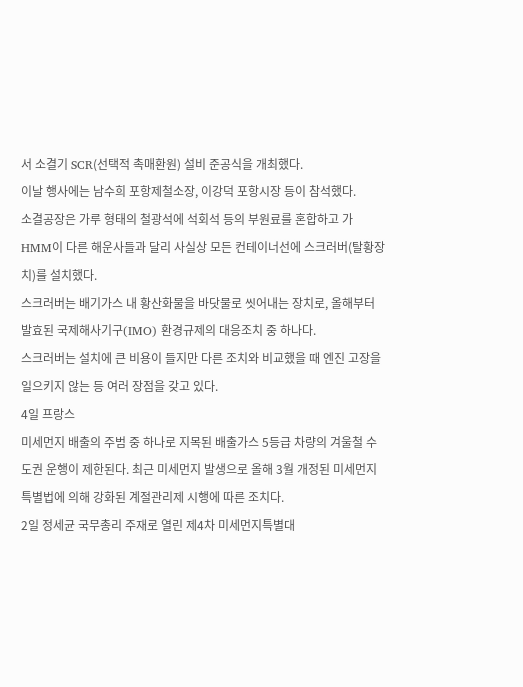서 소결기 SCR(선택적 촉매환원) 설비 준공식을 개최했다.
이날 행사에는 남수희 포항제철소장, 이강덕 포항시장 등이 참석했다.
소결공장은 가루 형태의 철광석에 석회석 등의 부원료를 혼합하고 가
HMM이 다른 해운사들과 달리 사실상 모든 컨테이너선에 스크러버(탈황장치)를 설치했다.
스크러버는 배기가스 내 황산화물을 바닷물로 씻어내는 장치로, 올해부터 발효된 국제해사기구(IMO) 환경규제의 대응조치 중 하나다.
스크러버는 설치에 큰 비용이 들지만 다른 조치와 비교했을 때 엔진 고장을 일으키지 않는 등 여러 장점을 갖고 있다.
4일 프랑스
미세먼지 배출의 주범 중 하나로 지목된 배출가스 5등급 차량의 겨울철 수도권 운행이 제한된다. 최근 미세먼지 발생으로 올해 3월 개정된 미세먼지특별법에 의해 강화된 계절관리제 시행에 따른 조치다.
2일 정세균 국무총리 주재로 열린 제4차 미세먼지특별대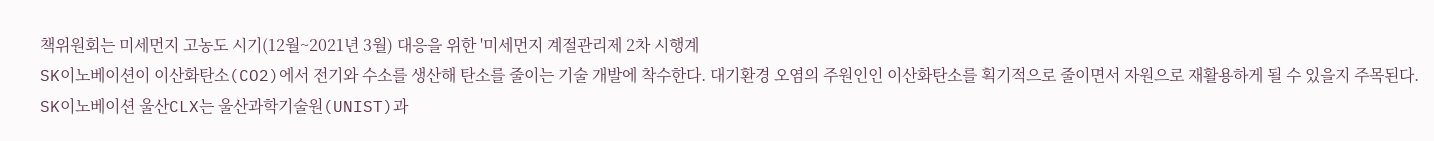책위원회는 미세먼지 고농도 시기(12월~2021년 3월) 대응을 위한 '미세먼지 계절관리제 2차 시행계
SK이노베이션이 이산화탄소(CO2)에서 전기와 수소를 생산해 탄소를 줄이는 기술 개발에 착수한다. 대기환경 오염의 주원인인 이산화탄소를 획기적으로 줄이면서 자원으로 재활용하게 될 수 있을지 주목된다.
SK이노베이션 울산CLX는 울산과학기술원(UNIST)과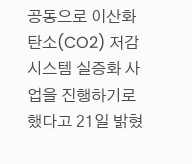공동으로 이산화탄소(CO2) 저감 시스템 실증화 사업을 진행하기로 했다고 21일 밝혔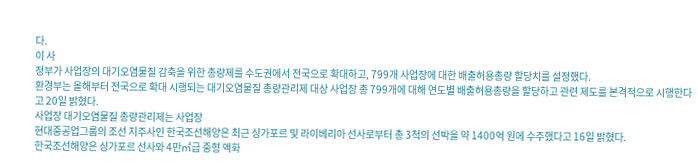다.
이 사
정부가 사업장의 대기오염물질 감축을 위한 총량제를 수도권에서 전국으로 확대하고, 799개 사업장에 대한 배출허용총량 할당치를 설정했다.
환경부는 올해부터 전국으로 확대 시행되는 대기오염물질 총량관리제 대상 사업장 총 799개에 대해 연도별 배출허용총량을 할당하고 관련 제도를 본격적으로 시행한다고 20일 밝혔다.
사업장 대기오염물질 총량관리제는 사업장
현대중공업그룹의 조선 지주사인 한국조선해양은 최근 싱가포르 및 라이베리아 선사로부터 총 3척의 선박을 약 1400억 원에 수주했다고 16일 밝혔다.
한국조선해양은 싱가포르 선사와 4만㎥급 중형 액화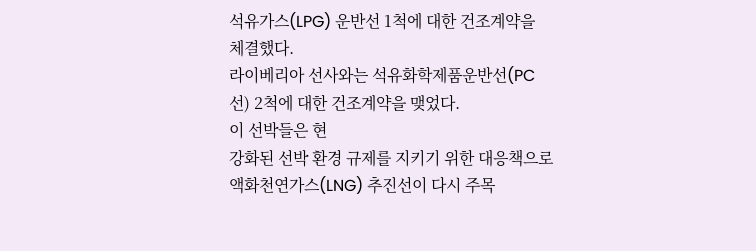석유가스(LPG) 운반선 1척에 대한 건조계약을 체결했다.
라이베리아 선사와는 석유화학제품운반선(PC선) 2척에 대한 건조계약을 맺었다.
이 선박들은 현
강화된 선박 환경 규제를 지키기 위한 대응책으로 액화천연가스(LNG) 추진선이 다시 주목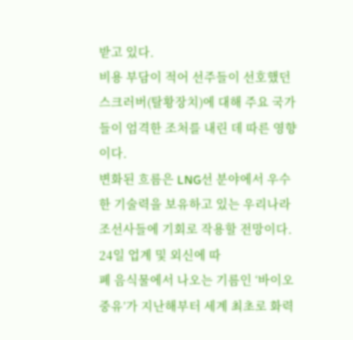받고 있다.
비용 부담이 적어 선주들이 선호했던 스크러버(탈황장치)에 대해 주요 국가들이 엄격한 조처를 내린 데 따른 영향이다.
변화된 흐름은 LNG선 분야에서 우수한 기술력을 보유하고 있는 우리나라 조선사들에 기회로 작용할 전망이다.
24일 업계 및 외신에 따
폐 음식물에서 나오는 기름인 ‘바이오 중유’가 지난해부터 세계 최초로 화력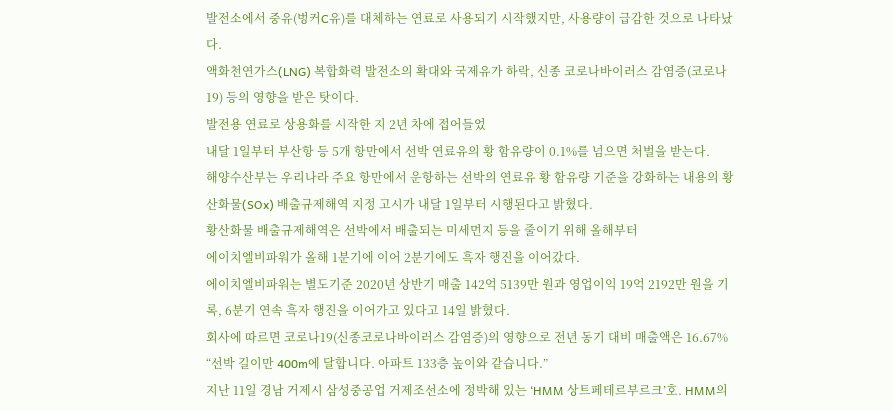발전소에서 중유(벙커C유)를 대체하는 연료로 사용되기 시작했지만, 사용량이 급감한 것으로 나타났다.
액화천연가스(LNG) 복합화력 발전소의 확대와 국제유가 하락, 신종 코로나바이러스 감염증(코로나19) 등의 영향을 받은 탓이다.
발전용 연료로 상용화를 시작한 지 2년 차에 접어들었
내달 1일부터 부산항 등 5개 항만에서 선박 연료유의 황 함유량이 0.1%를 넘으면 처벌을 받는다.
해양수산부는 우리나라 주요 항만에서 운항하는 선박의 연료유 황 함유량 기준을 강화하는 내용의 황산화물(SOx) 배출규제해역 지정 고시가 내달 1일부터 시행된다고 밝혔다.
황산화물 배출규제해역은 선박에서 배출되는 미세먼지 등을 줄이기 위해 올해부터
에이치엘비파워가 올해 1분기에 이어 2분기에도 흑자 행진을 이어갔다.
에이치엘비파워는 별도기준 2020년 상반기 매출 142억 5139만 원과 영업이익 19억 2192만 원을 기록, 6분기 연속 흑자 행진을 이어가고 있다고 14일 밝혔다.
회사에 따르면 코로나19(신종코로나바이러스 감염증)의 영향으로 전년 동기 대비 매출액은 16.67%
“선박 길이만 400m에 달합니다. 아파트 133층 높이와 같습니다.”
지난 11일 경남 거제시 삼성중공업 거제조선소에 정박해 있는 ‘HMM 상트페테르부르크’호. HMM의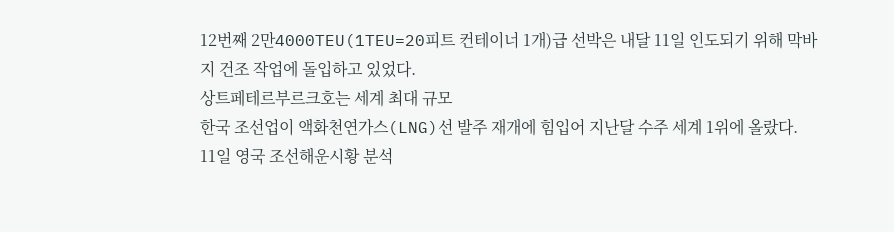12번째 2만4000TEU(1TEU=20피트 컨테이너 1개)급 선박은 내달 11일 인도되기 위해 막바지 건조 작업에 돌입하고 있었다.
상트페테르부르크호는 세계 최대 규모
한국 조선업이 액화천연가스(LNG)선 발주 재개에 힘입어 지난달 수주 세계 1위에 올랐다.
11일 영국 조선해운시황 분석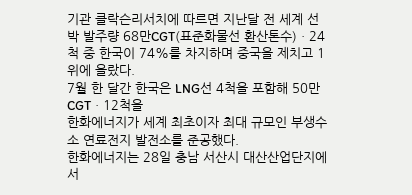기관 클락슨리서치에 따르면 지난달 전 세계 선박 발주량 68만CGT(표준화물선 환산톤수)ㆍ24척 중 한국이 74%를 차지하며 중국을 제치고 1위에 올랐다.
7월 한 달간 한국은 LNG선 4척을 포함해 50만CGTㆍ12척을
한화에너지가 세계 최초이자 최대 규모인 부생수소 연료전지 발전소를 준공했다.
한화에너지는 28일 충남 서산시 대산산업단지에서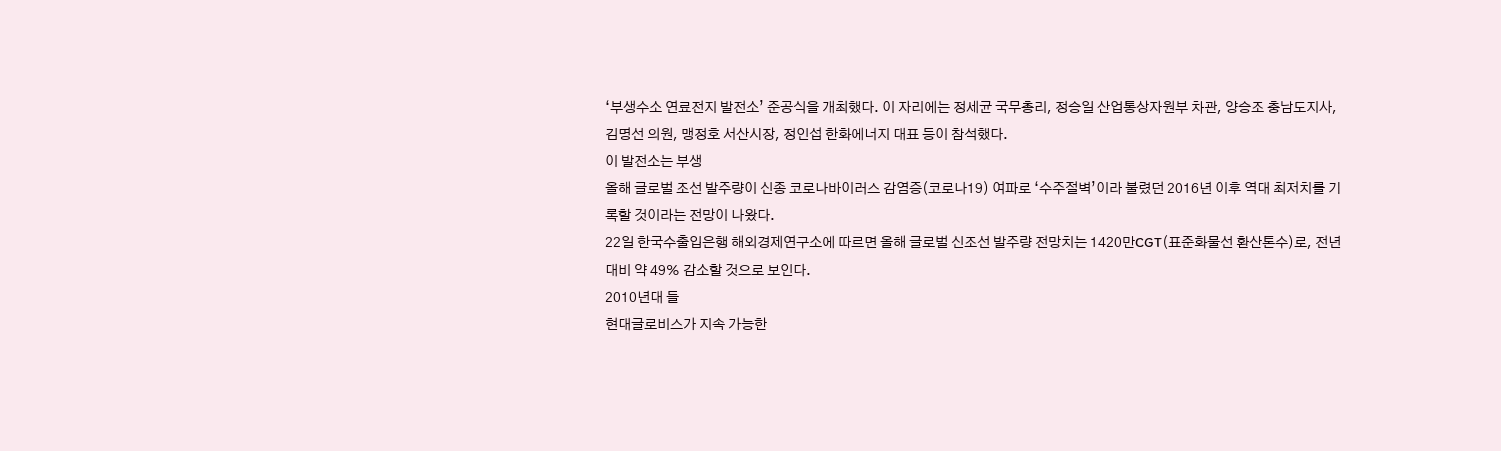‘부생수소 연료전지 발전소’ 준공식을 개최했다. 이 자리에는 정세균 국무총리, 정승일 산업통상자원부 차관, 양승조 충남도지사, 김명선 의원, 맹정호 서산시장, 정인섭 한화에너지 대표 등이 참석했다.
이 발전소는 부생
올해 글로벌 조선 발주량이 신종 코로나바이러스 감염증(코로나19) 여파로 ‘수주절벽’이라 불렸던 2016년 이후 역대 최저치를 기록할 것이라는 전망이 나왔다.
22일 한국수출입은행 해외경제연구소에 따르면 올해 글로벌 신조선 발주량 전망치는 1420만CGT(표준화물선 환산톤수)로, 전년 대비 약 49% 감소할 것으로 보인다.
2010년대 들
현대글로비스가 지속 가능한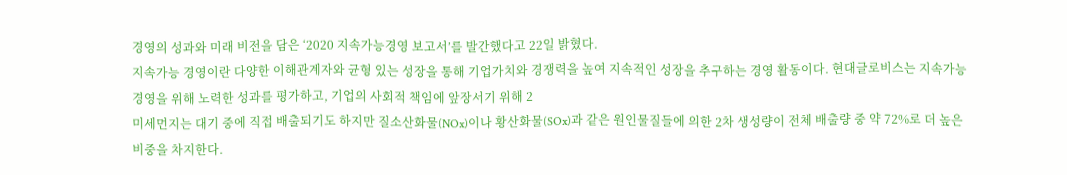경영의 성과와 미래 비전을 담은 ‘2020 지속가능경영 보고서’를 발간했다고 22일 밝혔다.
지속가능 경영이란 다양한 이해관계자와 균형 있는 성장을 통해 기업가치와 경쟁력을 높여 지속적인 성장을 추구하는 경영 활동이다. 현대글로비스는 지속가능 경영을 위해 노력한 성과를 평가하고, 기업의 사회적 책임에 앞장서기 위해 2
미세먼지는 대기 중에 직접 배출되기도 하지만 질소산화물(NOx)이나 황산화물(SOx)과 같은 원인물질들에 의한 2차 생성량이 전체 배출량 중 약 72%로 더 높은 비중을 차지한다.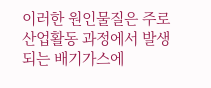이러한 원인물질은 주로 산업활동 과정에서 발생되는 배기가스에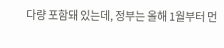다량 포함돼 있는데, 정부는 올해 1월부터 먼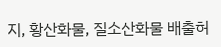지, 황산화물, 질소산화물 배출허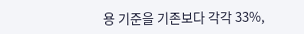용 기준을 기존보다 각각 33%,